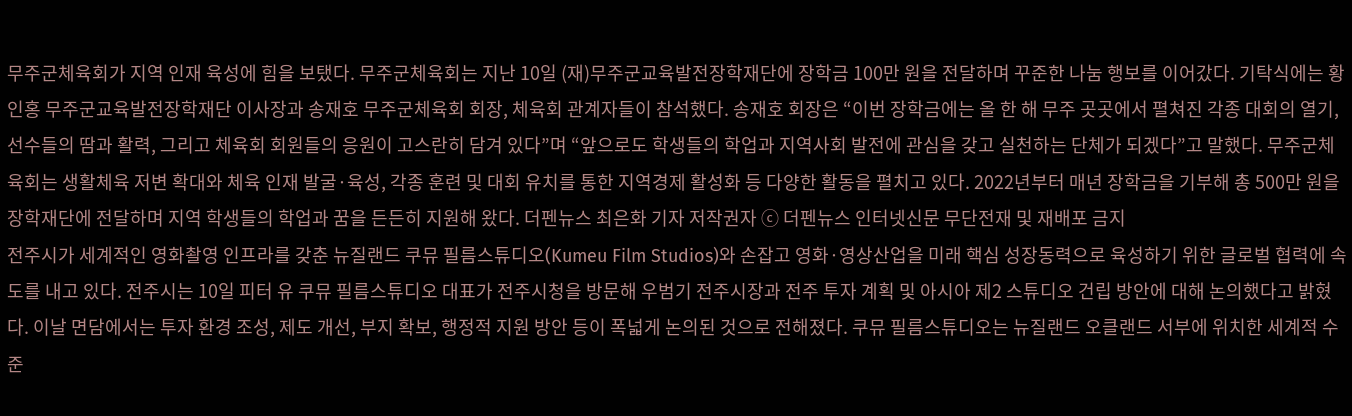무주군체육회가 지역 인재 육성에 힘을 보탰다. 무주군체육회는 지난 10일 (재)무주군교육발전장학재단에 장학금 100만 원을 전달하며 꾸준한 나눔 행보를 이어갔다. 기탁식에는 황인홍 무주군교육발전장학재단 이사장과 송재호 무주군체육회 회장, 체육회 관계자들이 참석했다. 송재호 회장은 “이번 장학금에는 올 한 해 무주 곳곳에서 펼쳐진 각종 대회의 열기, 선수들의 땀과 활력, 그리고 체육회 회원들의 응원이 고스란히 담겨 있다”며 “앞으로도 학생들의 학업과 지역사회 발전에 관심을 갖고 실천하는 단체가 되겠다”고 말했다. 무주군체육회는 생활체육 저변 확대와 체육 인재 발굴·육성, 각종 훈련 및 대회 유치를 통한 지역경제 활성화 등 다양한 활동을 펼치고 있다. 2022년부터 매년 장학금을 기부해 총 500만 원을 장학재단에 전달하며 지역 학생들의 학업과 꿈을 든든히 지원해 왔다. 더펜뉴스 최은화 기자 저작권자 ⓒ 더펜뉴스 인터넷신문 무단전재 및 재배포 금지
전주시가 세계적인 영화촬영 인프라를 갖춘 뉴질랜드 쿠뮤 필름스튜디오(Kumeu Film Studios)와 손잡고 영화·영상산업을 미래 핵심 성장동력으로 육성하기 위한 글로벌 협력에 속도를 내고 있다. 전주시는 10일 피터 유 쿠뮤 필름스튜디오 대표가 전주시청을 방문해 우범기 전주시장과 전주 투자 계획 및 아시아 제2 스튜디오 건립 방안에 대해 논의했다고 밝혔다. 이날 면담에서는 투자 환경 조성, 제도 개선, 부지 확보, 행정적 지원 방안 등이 폭넓게 논의된 것으로 전해졌다. 쿠뮤 필름스튜디오는 뉴질랜드 오클랜드 서부에 위치한 세계적 수준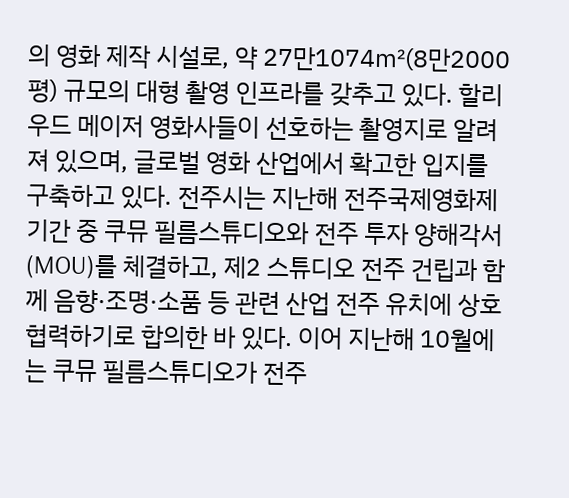의 영화 제작 시설로, 약 27만1074㎡(8만2000평) 규모의 대형 촬영 인프라를 갖추고 있다. 할리우드 메이저 영화사들이 선호하는 촬영지로 알려져 있으며, 글로벌 영화 산업에서 확고한 입지를 구축하고 있다. 전주시는 지난해 전주국제영화제 기간 중 쿠뮤 필름스튜디오와 전주 투자 양해각서(MOU)를 체결하고, 제2 스튜디오 전주 건립과 함께 음향·조명·소품 등 관련 산업 전주 유치에 상호 협력하기로 합의한 바 있다. 이어 지난해 10월에는 쿠뮤 필름스튜디오가 전주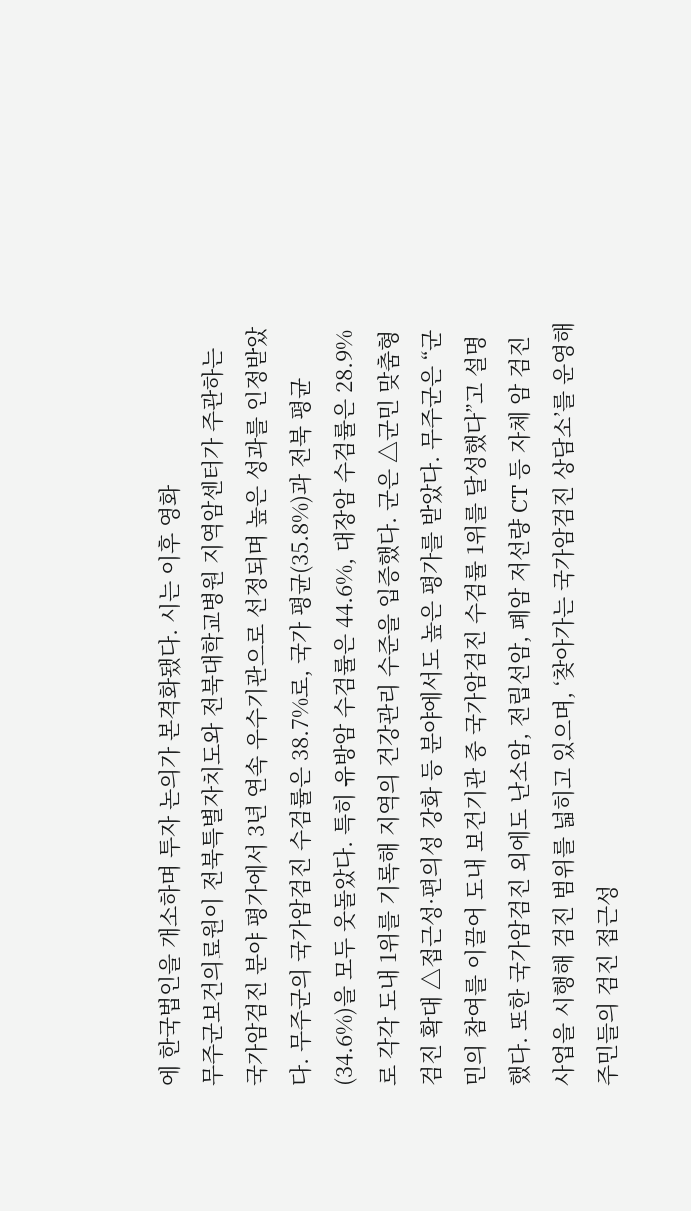에 한국법인을 개소하며 투자 논의가 본격화됐다. 시는 이후 영화
무주군보건의료원이 전북특별자치도와 전북대학교병원 지역암센터가 주관하는 국가암검진 분야 평가에서 3년 연속 우수기관으로 선정되며 높은 성과를 인정받았다. 무주군의 국가암검진 수검률은 38.7%로, 국가 평균(35.8%)과 전북 평균(34.6%)을 모두 웃돌았다. 특히 유방암 수검률은 44.6%, 대장암 수검률은 28.9%로 각각 도내 1위를 기록해 지역의 건강관리 수준을 입증했다. 군은 △군민 맞춤형 검진 확대 △접근성·편의성 강화 등 분야에서도 높은 평가를 받았다. 무주군은 “군민의 참여를 이끌어 도내 보건기관 중 국가암검진 수검률 1위를 달성했다”고 설명했다. 또한 국가암검진 외에도 난소암, 전립선암, 폐암 저선량 CT 등 자체 암 검진 사업을 시행해 검진 범위를 넓히고 있으며, ‘찾아가는 국가암검진 상담소’를 운영해 주민들의 검진 접근성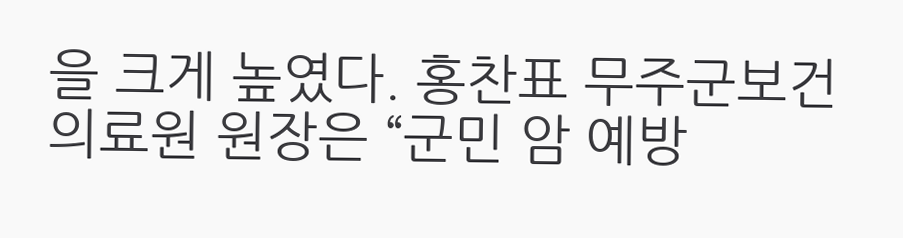을 크게 높였다. 홍찬표 무주군보건의료원 원장은 “군민 암 예방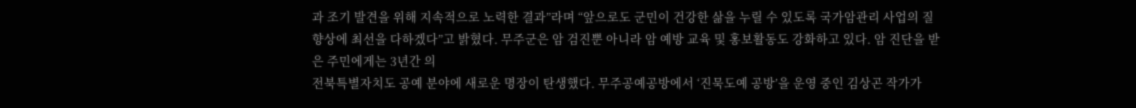과 조기 발견을 위해 지속적으로 노력한 결과”라며 “앞으로도 군민이 건강한 삶을 누릴 수 있도록 국가암관리 사업의 질 향상에 최선을 다하겠다”고 밝혔다. 무주군은 암 검진뿐 아니라 암 예방 교육 및 홍보활동도 강화하고 있다. 암 진단을 받은 주민에게는 3년간 의
전북특별자치도 공예 분야에 새로운 명장이 탄생했다. 무주공예공방에서 ‘진묵도예 공방’을 운영 중인 김상곤 작가가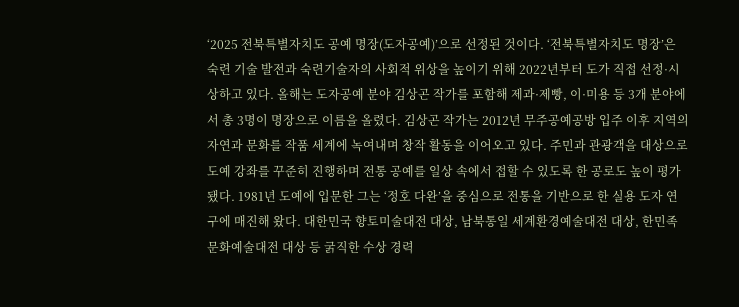‘2025 전북특별자치도 공예 명장(도자공예)’으로 선정된 것이다. ‘전북특별자치도 명장’은 숙련 기술 발전과 숙련기술자의 사회적 위상을 높이기 위해 2022년부터 도가 직접 선정·시상하고 있다. 올해는 도자공예 분야 김상곤 작가를 포함해 제과·제빵, 이·미용 등 3개 분야에서 총 3명이 명장으로 이름을 올렸다. 김상곤 작가는 2012년 무주공예공방 입주 이후 지역의 자연과 문화를 작품 세계에 녹여내며 창작 활동을 이어오고 있다. 주민과 관광객을 대상으로 도예 강좌를 꾸준히 진행하며 전통 공예를 일상 속에서 접할 수 있도록 한 공로도 높이 평가됐다. 1981년 도예에 입문한 그는 ‘정호 다완’을 중심으로 전통을 기반으로 한 실용 도자 연구에 매진해 왔다. 대한민국 향토미술대전 대상, 남북통일 세계환경예술대전 대상, 한민족 문화예술대전 대상 등 굵직한 수상 경력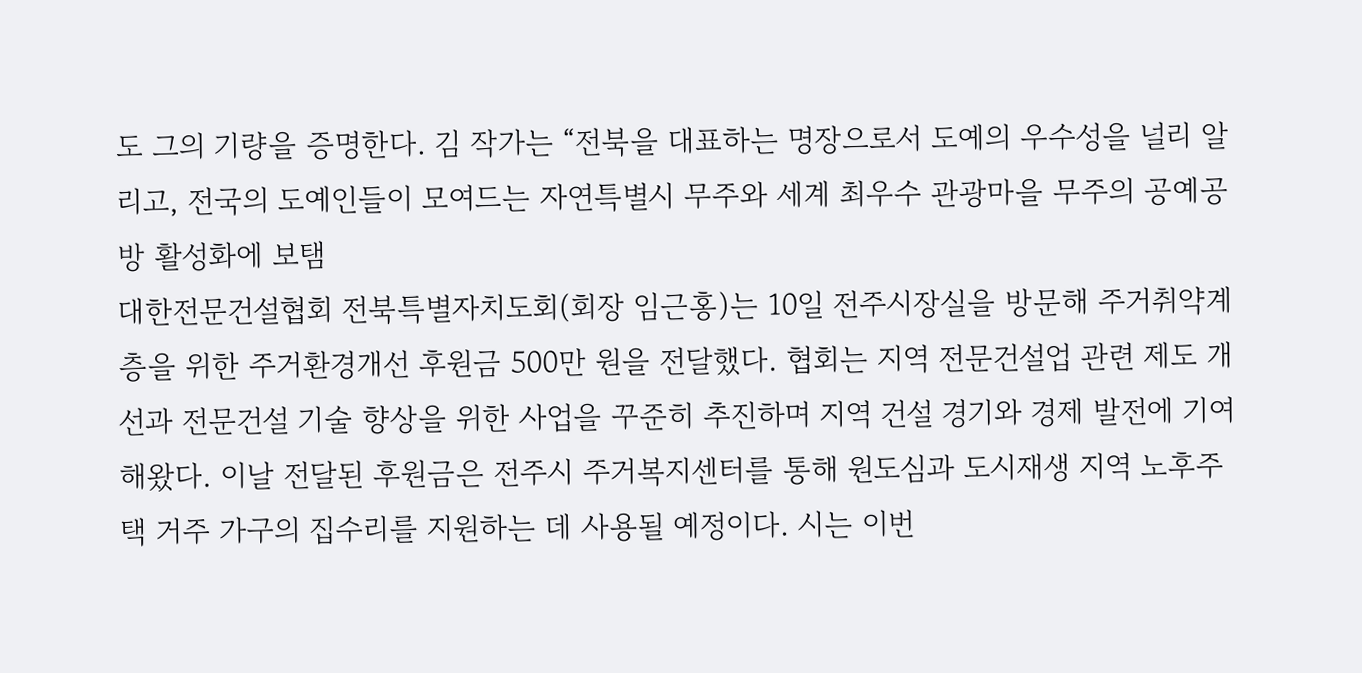도 그의 기량을 증명한다. 김 작가는 “전북을 대표하는 명장으로서 도예의 우수성을 널리 알리고, 전국의 도예인들이 모여드는 자연특별시 무주와 세계 최우수 관광마을 무주의 공예공방 활성화에 보탬
대한전문건설협회 전북특별자치도회(회장 임근홍)는 10일 전주시장실을 방문해 주거취약계층을 위한 주거환경개선 후원금 500만 원을 전달했다. 협회는 지역 전문건설업 관련 제도 개선과 전문건설 기술 향상을 위한 사업을 꾸준히 추진하며 지역 건설 경기와 경제 발전에 기여해왔다. 이날 전달된 후원금은 전주시 주거복지센터를 통해 원도심과 도시재생 지역 노후주택 거주 가구의 집수리를 지원하는 데 사용될 예정이다. 시는 이번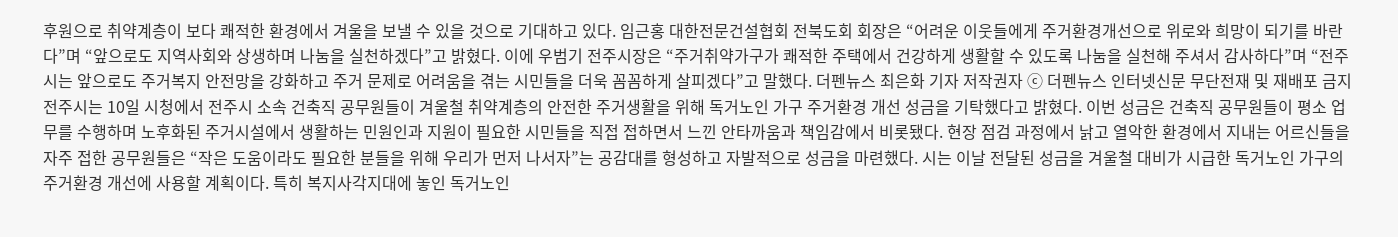후원으로 취약계층이 보다 쾌적한 환경에서 겨울을 보낼 수 있을 것으로 기대하고 있다. 임근홍 대한전문건설협회 전북도회 회장은 “어려운 이웃들에게 주거환경개선으로 위로와 희망이 되기를 바란다”며 “앞으로도 지역사회와 상생하며 나눔을 실천하겠다”고 밝혔다. 이에 우범기 전주시장은 “주거취약가구가 쾌적한 주택에서 건강하게 생활할 수 있도록 나눔을 실천해 주셔서 감사하다”며 “전주시는 앞으로도 주거복지 안전망을 강화하고 주거 문제로 어려움을 겪는 시민들을 더욱 꼼꼼하게 살피겠다”고 말했다. 더펜뉴스 최은화 기자 저작권자 ⓒ 더펜뉴스 인터넷신문 무단전재 및 재배포 금지
전주시는 10일 시청에서 전주시 소속 건축직 공무원들이 겨울철 취약계층의 안전한 주거생활을 위해 독거노인 가구 주거환경 개선 성금을 기탁했다고 밝혔다. 이번 성금은 건축직 공무원들이 평소 업무를 수행하며 노후화된 주거시설에서 생활하는 민원인과 지원이 필요한 시민들을 직접 접하면서 느낀 안타까움과 책임감에서 비롯됐다. 현장 점검 과정에서 낡고 열악한 환경에서 지내는 어르신들을 자주 접한 공무원들은 “작은 도움이라도 필요한 분들을 위해 우리가 먼저 나서자”는 공감대를 형성하고 자발적으로 성금을 마련했다. 시는 이날 전달된 성금을 겨울철 대비가 시급한 독거노인 가구의 주거환경 개선에 사용할 계획이다. 특히 복지사각지대에 놓인 독거노인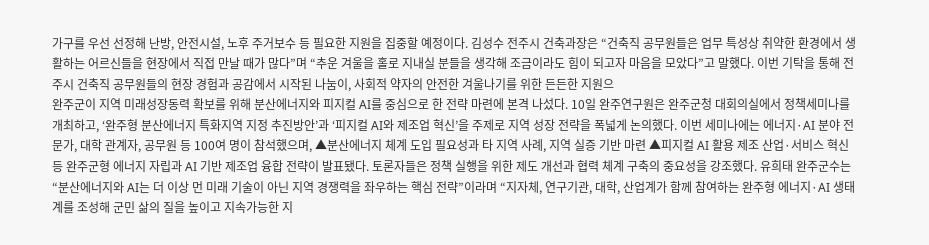가구를 우선 선정해 난방, 안전시설, 노후 주거보수 등 필요한 지원을 집중할 예정이다. 김성수 전주시 건축과장은 “건축직 공무원들은 업무 특성상 취약한 환경에서 생활하는 어르신들을 현장에서 직접 만날 때가 많다”며 “추운 겨울을 홀로 지내실 분들을 생각해 조금이라도 힘이 되고자 마음을 모았다”고 말했다. 이번 기탁을 통해 전주시 건축직 공무원들의 현장 경험과 공감에서 시작된 나눔이, 사회적 약자의 안전한 겨울나기를 위한 든든한 지원으
완주군이 지역 미래성장동력 확보를 위해 분산에너지와 피지컬 AI를 중심으로 한 전략 마련에 본격 나섰다. 10일 완주연구원은 완주군청 대회의실에서 정책세미나를 개최하고, ‘완주형 분산에너지 특화지역 지정 추진방안’과 ‘피지컬 AI와 제조업 혁신’을 주제로 지역 성장 전략을 폭넓게 논의했다. 이번 세미나에는 에너지·AI 분야 전문가, 대학 관계자, 공무원 등 100여 명이 참석했으며, ▲분산에너지 체계 도입 필요성과 타 지역 사례, 지역 실증 기반 마련 ▲피지컬 AI 활용 제조 산업·서비스 혁신 등 완주군형 에너지 자립과 AI 기반 제조업 융합 전략이 발표됐다. 토론자들은 정책 실행을 위한 제도 개선과 협력 체계 구축의 중요성을 강조했다. 유희태 완주군수는 “분산에너지와 AI는 더 이상 먼 미래 기술이 아닌 지역 경쟁력을 좌우하는 핵심 전략”이라며 “지자체, 연구기관, 대학, 산업계가 함께 참여하는 완주형 에너지·AI 생태계를 조성해 군민 삶의 질을 높이고 지속가능한 지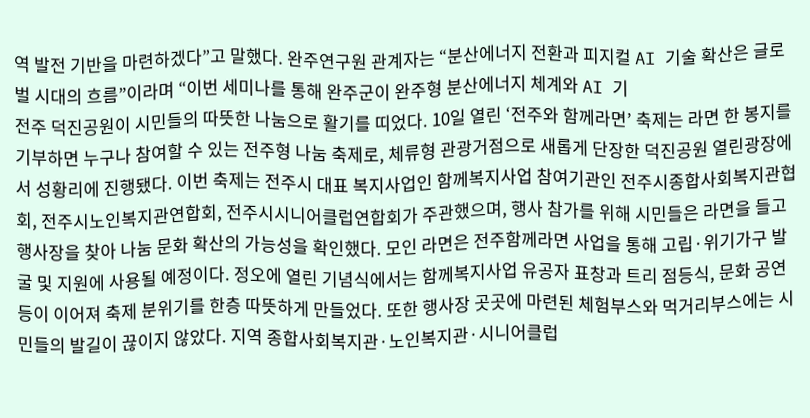역 발전 기반을 마련하겠다”고 말했다. 완주연구원 관계자는 “분산에너지 전환과 피지컬 AI 기술 확산은 글로벌 시대의 흐름”이라며 “이번 세미나를 통해 완주군이 완주형 분산에너지 체계와 AI 기
전주 덕진공원이 시민들의 따뜻한 나눔으로 활기를 띠었다. 10일 열린 ‘전주와 함께라면’ 축제는 라면 한 봉지를 기부하면 누구나 참여할 수 있는 전주형 나눔 축제로, 체류형 관광거점으로 새롭게 단장한 덕진공원 열린광장에서 성황리에 진행됐다. 이번 축제는 전주시 대표 복지사업인 함께복지사업 참여기관인 전주시종합사회복지관협회, 전주시노인복지관연합회, 전주시시니어클럽연합회가 주관했으며, 행사 참가를 위해 시민들은 라면을 들고 행사장을 찾아 나눔 문화 확산의 가능성을 확인했다. 모인 라면은 전주함께라면 사업을 통해 고립·위기가구 발굴 및 지원에 사용될 예정이다. 정오에 열린 기념식에서는 함께복지사업 유공자 표창과 트리 점등식, 문화 공연 등이 이어져 축제 분위기를 한층 따뜻하게 만들었다. 또한 행사장 곳곳에 마련된 체험부스와 먹거리부스에는 시민들의 발길이 끊이지 않았다. 지역 종합사회복지관·노인복지관·시니어클럽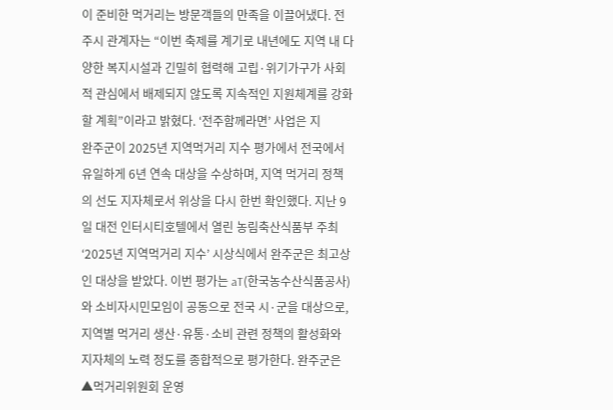이 준비한 먹거리는 방문객들의 만족을 이끌어냈다. 전주시 관계자는 “이번 축제를 계기로 내년에도 지역 내 다양한 복지시설과 긴밀히 협력해 고립·위기가구가 사회적 관심에서 배제되지 않도록 지속적인 지원체계를 강화할 계획”이라고 밝혔다. ‘전주함께라면’ 사업은 지
완주군이 2025년 지역먹거리 지수 평가에서 전국에서 유일하게 6년 연속 대상을 수상하며, 지역 먹거리 정책의 선도 지자체로서 위상을 다시 한번 확인했다. 지난 9일 대전 인터시티호텔에서 열린 농림축산식품부 주최 ‘2025년 지역먹거리 지수’ 시상식에서 완주군은 최고상인 대상을 받았다. 이번 평가는 aT(한국농수산식품공사)와 소비자시민모임이 공동으로 전국 시·군을 대상으로, 지역별 먹거리 생산·유통·소비 관련 정책의 활성화와 지자체의 노력 정도를 종합적으로 평가한다. 완주군은 ▲먹거리위원회 운영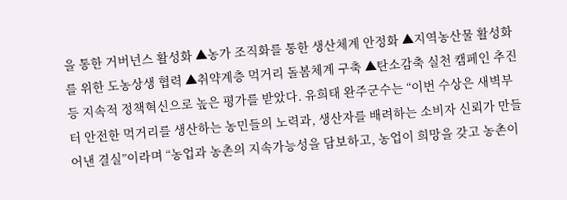을 통한 거버넌스 활성화 ▲농가 조직화를 통한 생산체계 안정화 ▲지역농산물 활성화를 위한 도농상생 협력 ▲취약계층 먹거리 돌봄체계 구축 ▲탄소감축 실천 캠페인 추진 등 지속적 정책혁신으로 높은 평가를 받았다. 유희태 완주군수는 “이번 수상은 새벽부터 안전한 먹거리를 생산하는 농민들의 노력과, 생산자를 배려하는 소비자 신뢰가 만들어낸 결실”이라며 “농업과 농촌의 지속가능성을 담보하고, 농업이 희망을 갖고 농촌이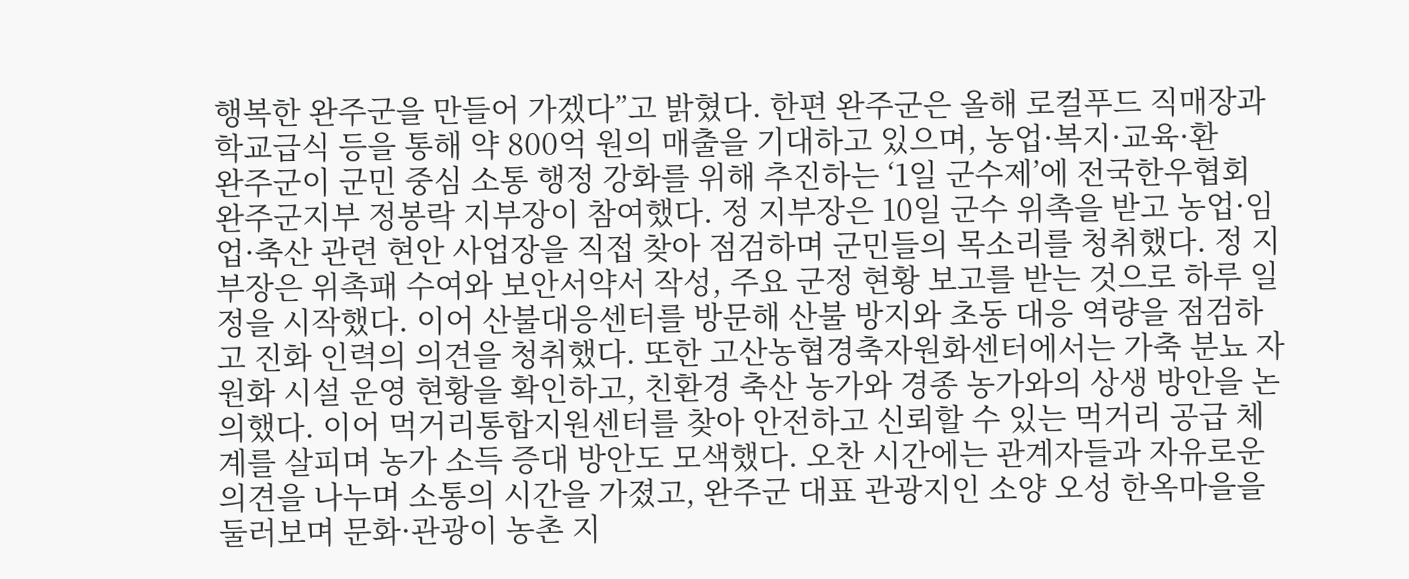행복한 완주군을 만들어 가겠다”고 밝혔다. 한편 완주군은 올해 로컬푸드 직매장과 학교급식 등을 통해 약 800억 원의 매출을 기대하고 있으며, 농업·복지·교육·환
완주군이 군민 중심 소통 행정 강화를 위해 추진하는 ‘1일 군수제’에 전국한우협회 완주군지부 정봉락 지부장이 참여했다. 정 지부장은 10일 군수 위촉을 받고 농업·임업·축산 관련 현안 사업장을 직접 찾아 점검하며 군민들의 목소리를 청취했다. 정 지부장은 위촉패 수여와 보안서약서 작성, 주요 군정 현황 보고를 받는 것으로 하루 일정을 시작했다. 이어 산불대응센터를 방문해 산불 방지와 초동 대응 역량을 점검하고 진화 인력의 의견을 청취했다. 또한 고산농협경축자원화센터에서는 가축 분뇨 자원화 시설 운영 현황을 확인하고, 친환경 축산 농가와 경종 농가와의 상생 방안을 논의했다. 이어 먹거리통합지원센터를 찾아 안전하고 신뢰할 수 있는 먹거리 공급 체계를 살피며 농가 소득 증대 방안도 모색했다. 오찬 시간에는 관계자들과 자유로운 의견을 나누며 소통의 시간을 가졌고, 완주군 대표 관광지인 소양 오성 한옥마을을 둘러보며 문화·관광이 농촌 지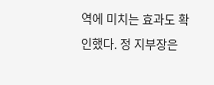역에 미치는 효과도 확인했다. 정 지부장은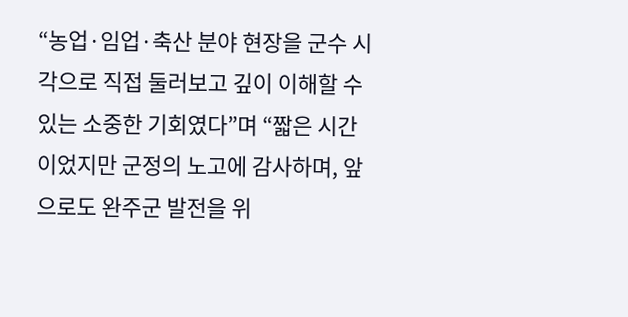“농업·임업·축산 분야 현장을 군수 시각으로 직접 둘러보고 깊이 이해할 수 있는 소중한 기회였다”며 “짧은 시간이었지만 군정의 노고에 감사하며, 앞으로도 완주군 발전을 위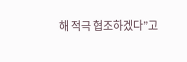해 적극 협조하겠다”고